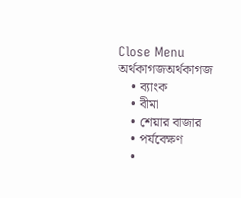Close Menu
অর্থকাগজঅর্থকাগজ
    • ব্যাংক
    • বীমা
    • শেয়ার বাজার
    • পর্যবেক্ষণ
    •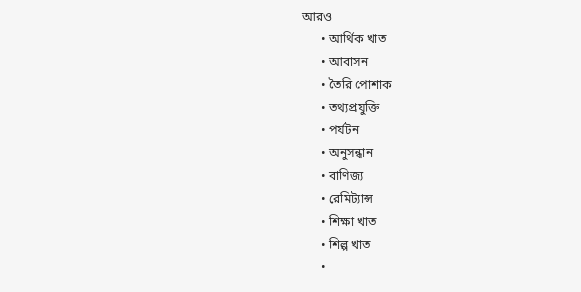আরও
      • আর্থিক খাত
      • আবাসন
      • তৈরি পোশাক
      • তথ্যপ্রযুক্তি
      • পর্যটন
      • অনুসন্ধান
      • বাণিজ্য
      • রেমিট্যান্স
      • শিক্ষা খাত
      • শিল্প খাত
      •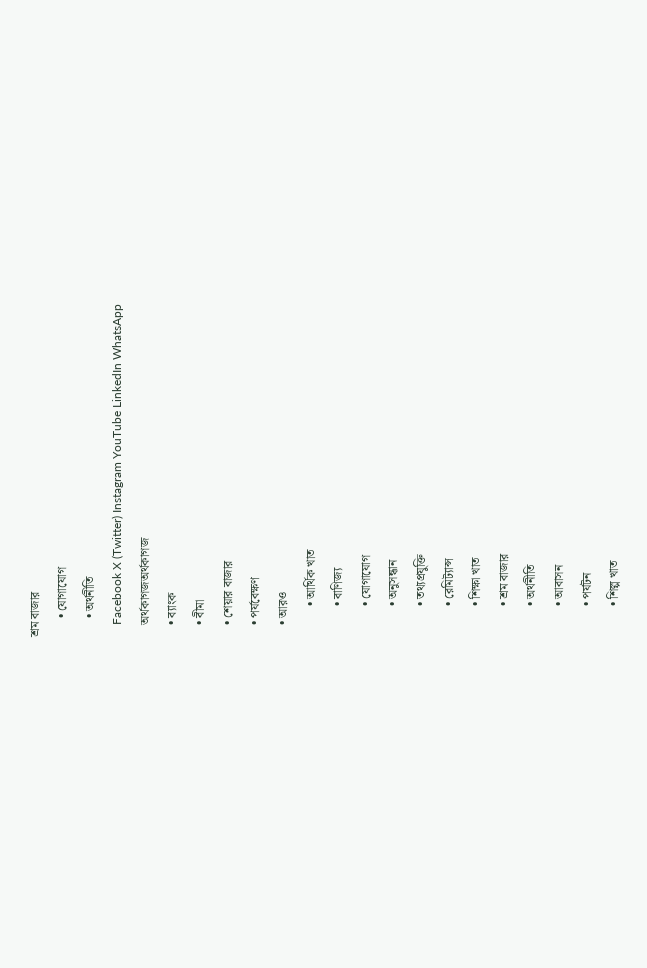শ্রম বাজার
      • যোগাযোগ
      • অর্থনীতি
    Facebook X (Twitter) Instagram YouTube LinkedIn WhatsApp
    অর্থকাগজঅর্থকাগজ
    • ব্যাংক
    • বীমা
    • শেয়ার বাজার
    • পর্যবেক্ষণ
    • আরও
          • আর্থিক খাত
          • বাণিজ্য
          • যোগাযোগ
          • অনুসন্ধান
          • তথ্যপ্রযুক্তি
          • রেমিট্যান্স
          • শিক্ষা খাত
          • শ্রম বাজার
          • অর্থনীতি
          • আবাসন
          • পর্যটন
          • শিল্প খাত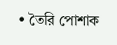• তৈরি পোশাক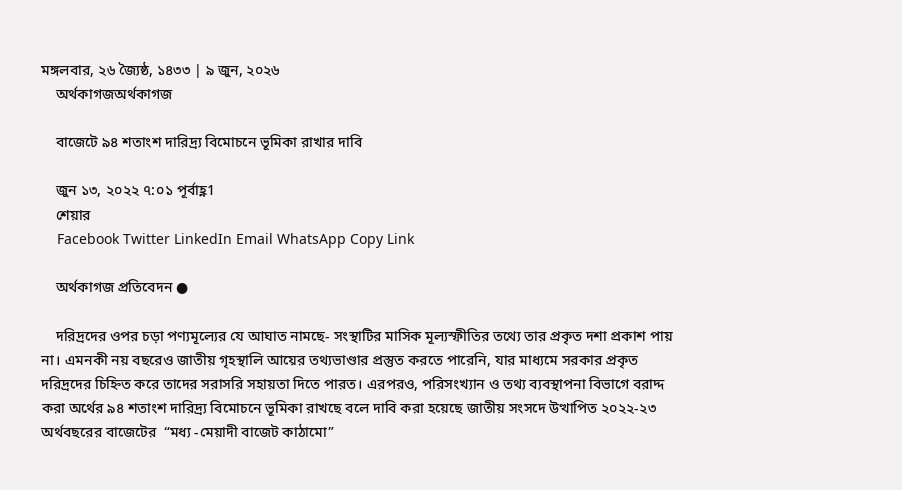মঙ্গলবার, ২৬ জ্যৈষ্ঠ, ১৪৩৩ | ৯ জুন, ২০২৬
    অর্থকাগজঅর্থকাগজ

    বাজেটে ৯৪ শতাংশ দারিদ্র্য বিমোচনে ভূমিকা রাখার দাবি

    জুন ১৩, ২০২২ ৭:০১ পূর্বাহ্ণ1
    শেয়ার
    Facebook Twitter LinkedIn Email WhatsApp Copy Link

    অর্থকাগজ প্রতিবেদন ●

    দরিদ্রদের ওপর চড়া পণ্যমূল্যের যে আঘাত নামছে- সংস্থাটির মাসিক মূল্যস্ফীতির তথ্যে তার প্রকৃত দশা প্রকাশ পায় না। এমনকী নয় বছরেও জাতীয় গৃহস্থালি আয়ের তথ্যভাণ্ডার প্রস্তুত করতে পারেনি, যার মাধ্যমে সরকার প্রকৃত দরিদ্রদের চিহ্নিত করে তাদের সরাসরি সহায়তা দিতে পারত। এরপরও, পরিসংখ্যান ও তথ্য ব্যবস্থাপনা বিভাগে বরাদ্দ করা অর্থের ৯৪ শতাংশ দারিদ্র্য বিমোচনে ভূমিকা রাখছে বলে দাবি করা হয়েছে জাতীয় সংসদে উত্থাপিত ২০২২-২৩ অর্থবছরের বাজেটের  “মধ্য -মেয়াদী বাজেট কাঠামো”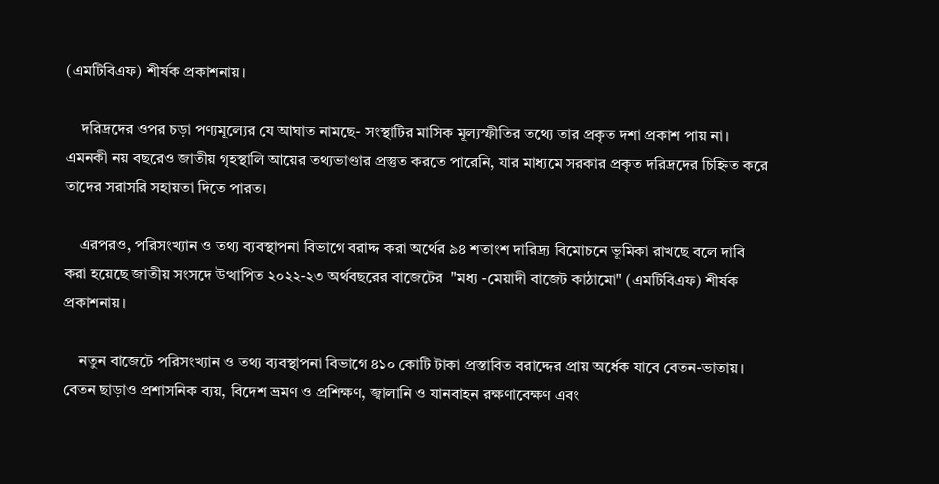(এমটিবিএফ) শীর্ষক প্রকাশনায়।

    দরিদ্রদের ওপর চড়া পণ্যমূল্যের যে আঘাত নামছে- সংস্থাটির মাসিক মূল্যস্ফীতির তথ্যে তার প্রকৃত দশা প্রকাশ পায় না। এমনকী নয় বছরেও জাতীয় গৃহস্থালি আয়ের তথ্যভাণ্ডার প্রস্তুত করতে পারেনি, যার মাধ্যমে সরকার প্রকৃত দরিদ্রদের চিহ্নিত করে তাদের সরাসরি সহায়তা দিতে পারত।

    এরপরও, পরিসংখ্যান ও তথ্য ব্যবস্থাপনা বিভাগে বরাদ্দ করা অর্থের ৯৪ শতাংশ দারিদ্র্য বিমোচনে ভূমিকা রাখছে বলে দাবি করা হয়েছে জাতীয় সংসদে উত্থাপিত ২০২২-২৩ অর্থবছরের বাজেটের  "মধ্য -মেয়াদী বাজেট কাঠামো" (এমটিবিএফ) শীর্ষক প্রকাশনায়।

    নতুন বাজেটে পরিসংখ্যান ও তথ্য ব্যবস্থাপনা বিভাগে ৪১০ কোটি টাকা প্রস্তাবিত বরাদ্দের প্রায় অর্ধেক যাবে বেতন-ভাতায়। বেতন ছাড়াও প্রশাসনিক ব্যয়, বিদেশ ভ্রমণ ও প্রশিক্ষণ, জ্বালানি ও যানবাহন রক্ষণাবেক্ষণ এবং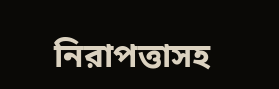নিরাপত্তাসহ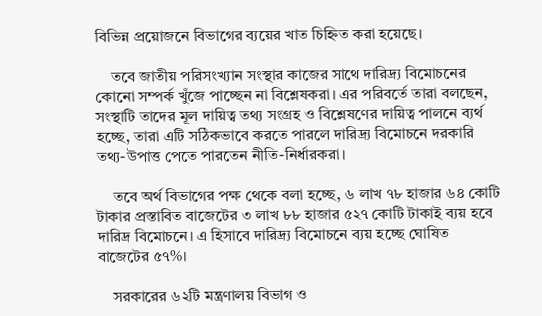বিভিন্ন প্রয়োজনে বিভাগের ব্যয়ের খাত চিহ্নিত করা হয়েছে।

    তবে জাতীয় পরিসংখ্যান সংস্থার কাজের সাথে দারিদ্র্য বিমোচনের কোনো সম্পর্ক খুঁজে পাচ্ছেন না বিশ্লেষকরা। এর পরিবর্তে তারা বলছেন, সংস্থাটি তাদের মূল দায়িত্ব তথ্য সংগ্রহ ও বিশ্লেষণের দায়িত্ব পালনে ব্যর্থ হচ্ছে, তারা এটি সঠিকভাবে করতে পারলে দারিদ্র্য বিমোচনে দরকারি তথ্য-উপাত্ত পেতে পারতেন নীতি-নির্ধারকরা।

    তবে অর্থ বিভাগের পক্ষ থেকে বলা হচ্ছে, ৬ লাখ ৭৮ হাজার ৬৪ কোটি টাকার প্রস্তাবিত বাজেটের ৩ লাখ ৮৮ হাজার ৫২৭ কোটি টাকাই ব্যয় হবে দারিদ্র বিমোচনে। এ হিসাবে দারিদ্র্য বিমোচনে ব্যয় হচ্ছে ঘোষিত বাজেটের ৫৭%।

    সরকারের ৬২টি মন্ত্রণালয় বিভাগ ও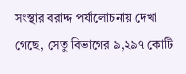সংস্থার বরাদ্দ পর্যালোচনায় দেখা গেছে, সেতু বিভাগের ৯,২৯৭ কোটি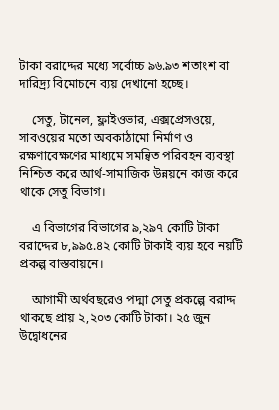টাকা বরাদ্দের মধ্যে সর্বোচ্চ ৯৬.৯৩ শতাংশ বা  দারিদ্র্য বিমোচনে ব্যয় দেখানো হচ্ছে।

    সেতু, টানেল, ফ্লাইওভার, এক্সপ্রেসওয়ে, সাবওয়ের মতো অবকাঠামো নির্মাণ ও রক্ষণাবেক্ষণের মাধ্যমে সমন্বিত পরিবহন ব্যবস্থা নিশ্চিত করে আর্থ-সামাজিক উন্নয়নে কাজ করে থাকে সেতু বিভাগ।

    এ বিভাগের বিভাগের ৯,২৯৭ কোটি টাকা বরাদ্দের ৮,৯৯৫.৪২ কোটি টাকাই ব্যয় হবে নয়টি প্রকল্প বাস্তবায়নে।

    আগামী অর্থবছরেও পদ্মা সেতু প্রকল্পে বরাদ্দ থাকছে প্রায় ২,২০৩ কোটি টাকা। ২৫ জুন উদ্বোধনের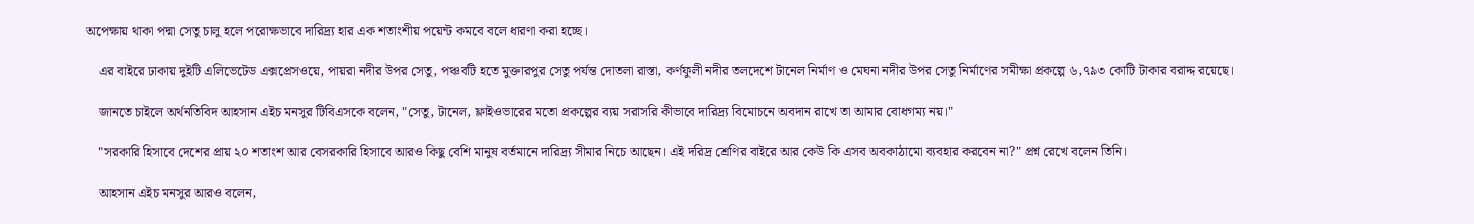অপেক্ষায় থাকা পদ্মা সেতু চালু হলে পরোক্ষভাবে দারিদ্র্য হার এক শতাংশীয় পয়েন্ট কমবে বলে ধারণা করা হচ্ছে।

    এর বাইরে ঢাকায় দুইটি এলিভেটেড এক্সপ্রেসওয়ে, পায়রা নদীর উপর সেতু, পঞ্চবটি হতে মুক্তারপুর সেতু পর্যন্ত দোতলা রাস্তা, কর্ণফুলী নদীর তলদেশে টানেল নির্মাণ ও মেঘনা নদীর উপর সেতু নির্মাণের সমীক্ষা প্রকল্পে ৬,৭৯৩ কোটি টাকার বরাদ্দ রয়েছে।

    জানতে চাইলে অর্থনতিবিদ আহসান এইচ মনসুর টিবিএসকে বলেন, "সেতু, টানেল, ফ্লাইওভারের মতো প্রকল্পের ব্যয় সরাসরি কীভাবে দারিদ্র্য বিমোচনে অবদান রাখে তা আমার বোধগম্য নয়।"

    "সরকারি হিসাবে দেশের প্রায় ২০ শতাংশ আর বেসরকারি হিসাবে আরও কিছু বেশি মানুষ বর্তমানে দারিদ্র্য সীমার নিচে আছেন। এই দরিদ্র শ্রেণির বাইরে আর কেউ কি এসব অবকাঠামো ব্যবহার করবেন না?" প্রশ্ন রেখে বলেন তিনি।

    আহসান এইচ মনসুর আরও বলেন,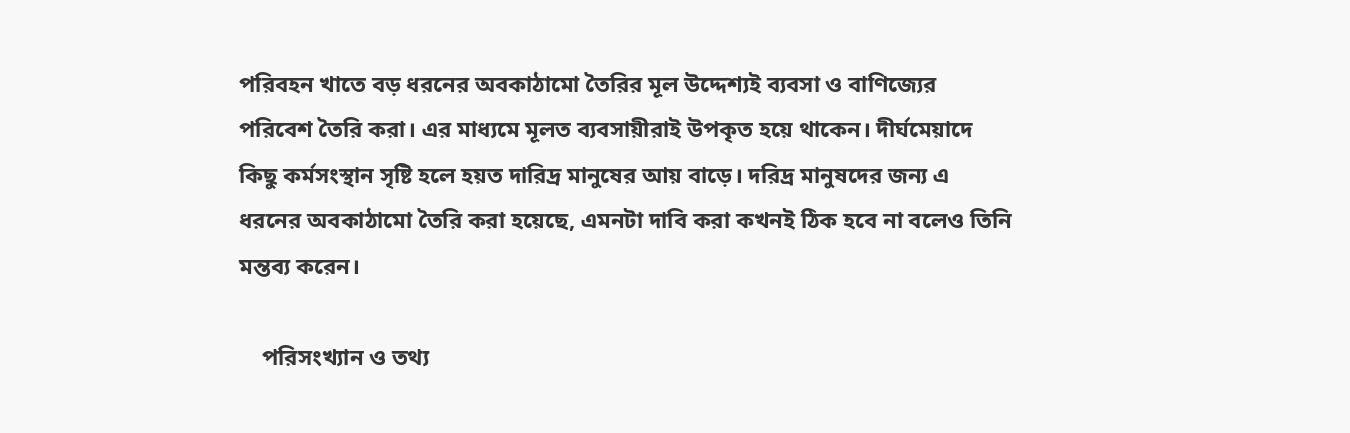পরিবহন খাতে বড় ধরনের অবকাঠামো তৈরির মূল উদ্দেশ্যই ব্যবসা ও বাণিজ্যের পরিবেশ তৈরি করা। এর মাধ্যমে মূলত ব্যবসায়ীরাই উপকৃত হয়ে থাকেন। দীর্ঘমেয়াদে কিছু কর্মসংস্থান সৃষ্টি হলে হয়ত দারিদ্র মানুষের আয় বাড়ে। দরিদ্র মানুষদের জন্য এ ধরনের অবকাঠামো তৈরি করা হয়েছে, এমনটা দাবি করা কখনই ঠিক হবে না বলেও তিনি মন্তব্য করেন।

    পরিসংখ্যান ও তথ্য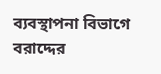ব্যবস্থাপনা বিভাগে বরাদ্দের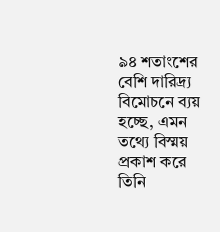৯৪ শতাংশের বেশি দারিদ্র্য বিমোচনে ব্যয় হচ্ছে, এমন তথ্যে বিস্ময় প্রকাশ করে তিনি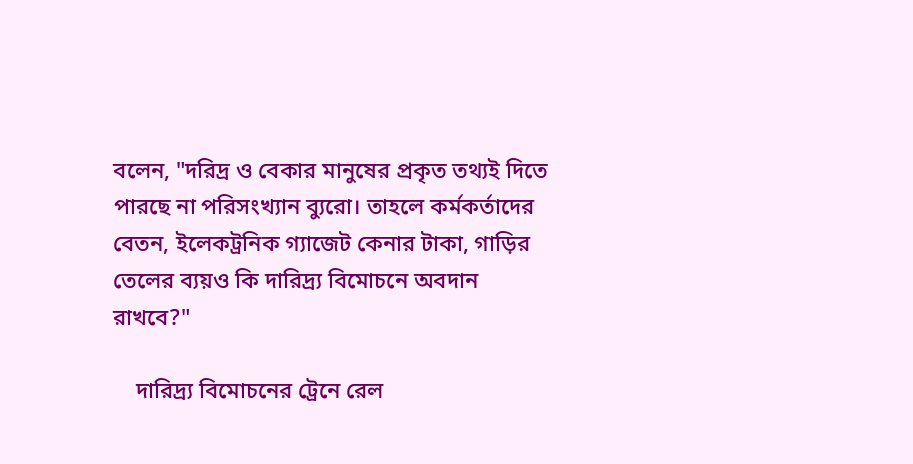বলেন, "দরিদ্র ও বেকার মানুষের প্রকৃত তথ্যই দিতে পারছে না পরিসংখ্যান ব্যুরো। তাহলে কর্মকর্তাদের বেতন, ইলেকট্রনিক গ্যাজেট কেনার টাকা, গাড়ির তেলের ব্যয়ও কি দারিদ্র্য বিমোচনে অবদান রাখবে?"

    দারিদ্র্য বিমোচনের ট্রেনে রেল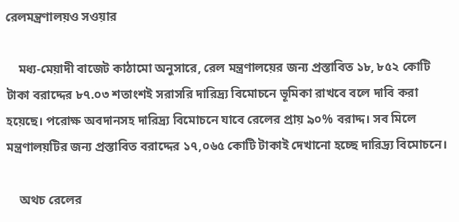রেলমন্ত্রণালয়ও সওয়ার

    মধ্য-মেয়াদী বাজেট কাঠামো অনুসারে, রেল মন্ত্রণালয়ের জন্য প্রস্তাবিত ১৮, ৮৫২ কোটি টাকা বরাদ্দের ৮৭.০৩ শতাংশই সরাসরি দারিদ্র্য বিমোচনে ভূমিকা রাখবে বলে দাবি করা হয়েছে। পরোক্ষ অবদানসহ দারিদ্র্য বিমোচনে যাবে রেলের প্রায় ৯০% বরাদ্দ। সব মিলে মন্ত্রণালয়টির জন্য প্রস্তাবিত বরাদ্দের ১৭,০৬৫ কোটি টাকাই দেখানো হচ্ছে দারিদ্র্য বিমোচনে।

    অথচ রেলের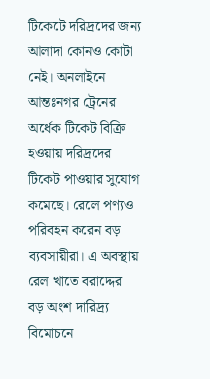টিকেটে দরিদ্রদের জন্য আলাদা কোনও কোটা নেই। অনলাইনে আন্তঃনগর ট্রেনের অর্ধেক টিকেট বিক্রি হওয়ায় দরিদ্রদের টিকেট পাওয়ার সুযোগ কমেছে। রেলে পণ্যও পরিবহন করেন বড় ব্যবসায়ীরা। এ অবস্থায় রেল খাতে বরাদ্দের বড় অংশ দারিদ্র্য বিমোচনে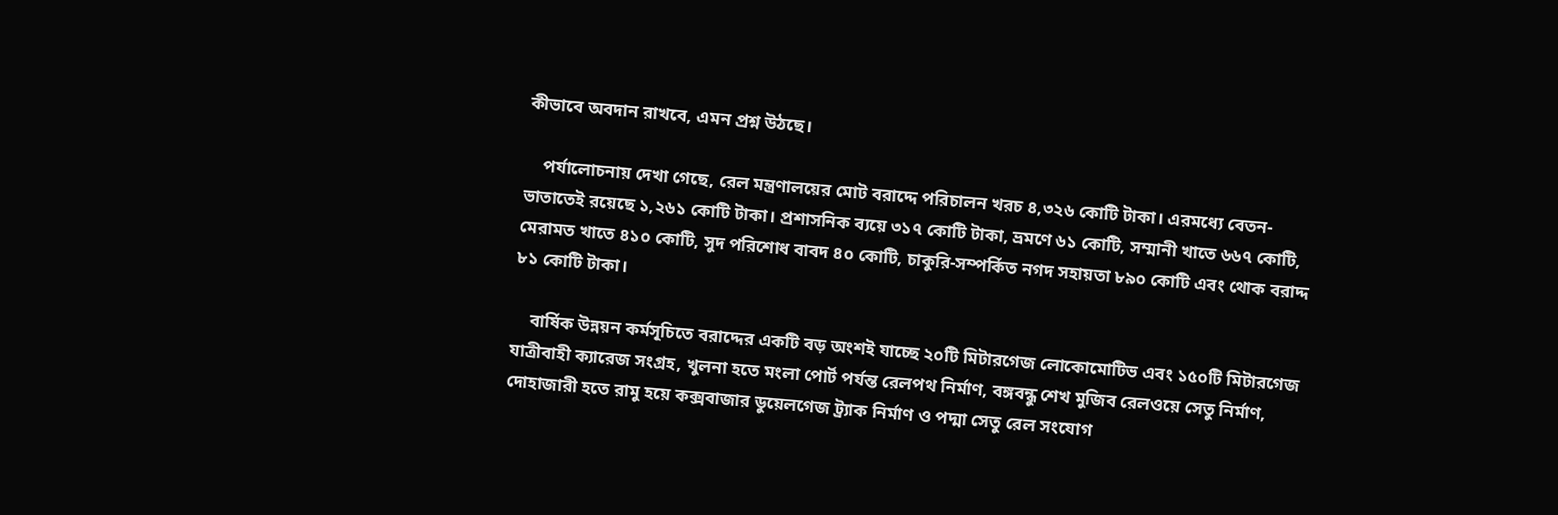কীভাবে অবদান রাখবে, এমন প্রশ্ন উঠছে।

    পর্যালোচনায় দেখা গেছে, রেল মন্ত্রণালয়ের মোট বরাদ্দে পরিচালন খরচ ৪,৩২৬ কোটি টাকা। এরমধ্যে বেতন-ভাতাতেই রয়েছে ১,২৬১ কোটি টাকা। প্রশাসনিক ব্যয়ে ৩১৭ কোটি টাকা, ভ্রমণে ৬১ কোটি, সম্মানী খাতে ৬৬৭ কোটি, মেরামত খাতে ৪১০ কোটি, সুদ পরিশোধ বাবদ ৪০ কোটি, চাকুরি-সম্পর্কিত নগদ সহায়তা ৮৯০ কোটি এবং থোক বরাদ্দ ৮১ কোটি টাকা।

    বার্ষিক উন্নয়ন কর্মসূচিতে বরাদ্দের একটি বড় অংশই যাচ্ছে ২০টি মিটারগেজ লোকোমোটিভ এবং ১৫০টি মিটারগেজ যাত্রীবাহী ক্যারেজ সংগ্রহ, খুলনা হতে মংলা পোর্ট পর্যন্ত রেলপথ নির্মাণ, বঙ্গবন্ধু শেখ মুজিব রেলওয়ে সেতু নির্মাণ, দোহাজারী হতে রামু হয়ে কক্সবাজার ডুয়েলগেজ ট্র্যাক নির্মাণ ও পদ্মা সেতু রেল সংযোগ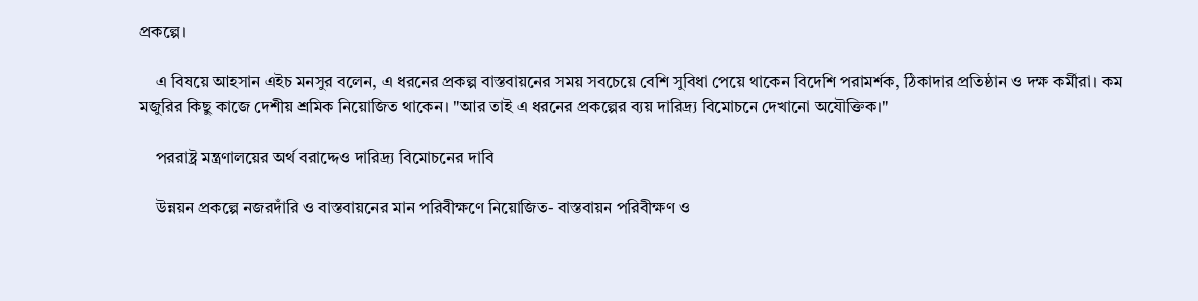প্রকল্পে।

    এ বিষয়ে আহসান এইচ মনসুর বলেন, এ ধরনের প্রকল্প বাস্তবায়নের সময় সবচেয়ে বেশি সুবিধা পেয়ে থাকেন বিদেশি পরামর্শক, ঠিকাদার প্রতিষ্ঠান ও দক্ষ কর্মীরা। কম মজুরির কিছু কাজে দেশীয় শ্রমিক নিয়োজিত থাকেন। "আর তাই এ ধরনের প্রকল্পের ব্যয় দারিদ্র্য বিমোচনে দেখানো অযৌক্তিক।"

    পররাষ্ট্র মন্ত্রণালয়ের অর্থ বরাদ্দেও দারিদ্র্য বিমোচনের দাবি

    উন্নয়ন প্রকল্পে নজরদাঁরি ও বাস্তবায়নের মান পরিবীক্ষণে নিয়োজিত- বাস্তবায়ন পরিবীক্ষণ ও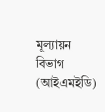মূল্যায়ন বিভাগ (আইএমইডি)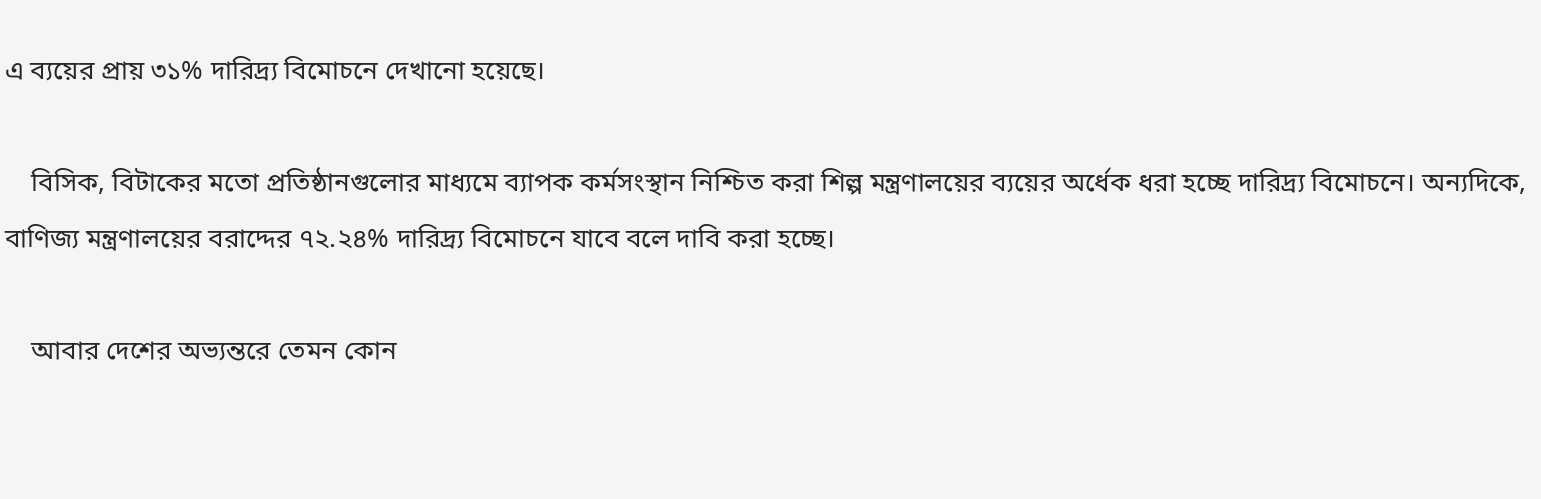এ ব্যয়ের প্রায় ৩১% দারিদ্র্য বিমোচনে দেখানো হয়েছে।

    বিসিক, বিটাকের মতো প্রতিষ্ঠানগুলোর মাধ্যমে ব্যাপক কর্মসংস্থান নিশ্চিত করা শিল্প মন্ত্রণালয়ের ব্যয়ের অর্ধেক ধরা হচ্ছে দারিদ্র্য বিমোচনে। অন্যদিকে, বাণিজ্য মন্ত্রণালয়ের বরাদ্দের ৭২.২৪% দারিদ্র্য বিমোচনে যাবে বলে দাবি করা হচ্ছে।

    আবার দেশের অভ্যন্তরে তেমন কোন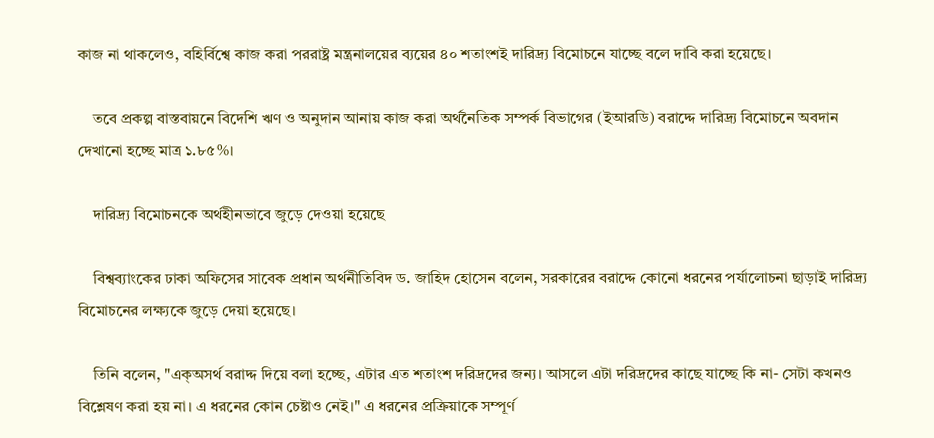কাজ না থাকলেও, বহির্বিশ্বে কাজ করা পররাষ্ট্র মন্ত্রনালয়ের ব্যয়ের ৪০ শতাংশই দারিদ্র্য বিমোচনে যাচ্ছে বলে দাবি করা হয়েছে।

    তবে প্রকল্প বাস্তবায়নে বিদেশি ঋণ ও অনুদান আনায় কাজ করা অর্থনৈতিক সম্পর্ক বিভাগের (ইআরডি) বরাদ্দে দারিদ্র্য বিমোচনে অবদান দেখানো হচ্ছে মাত্র ১.৮৫%।

    দারিদ্র্য বিমোচনকে অর্থহীনভাবে জুড়ে দেওয়া হয়েছে

    বিশ্বব্যাংকের ঢাকা অফিসের সাবেক প্রধান অর্থনীতিবিদ ড. জাহিদ হোসেন বলেন, সরকারের বরাদ্দে কোনো ধরনের পর্যালোচনা ছাড়াই দারিদ্র্য বিমোচনের লক্ষ্যকে জুড়ে দেয়া হয়েছে।

    তিনি বলেন, "এক্অসর্থ বরাদ্দ দিয়ে বলা হচ্ছে, এটার এত শতাংশ দরিদ্রদের জন্য। আসলে এটা দরিদ্রদের কাছে যাচ্ছে কি না- সেটা কখনও বিশ্লেষণ করা হয় না। এ ধরনের কোন চেষ্টাও নেই।" এ ধরনের প্রক্রিয়াকে সম্পূর্ণ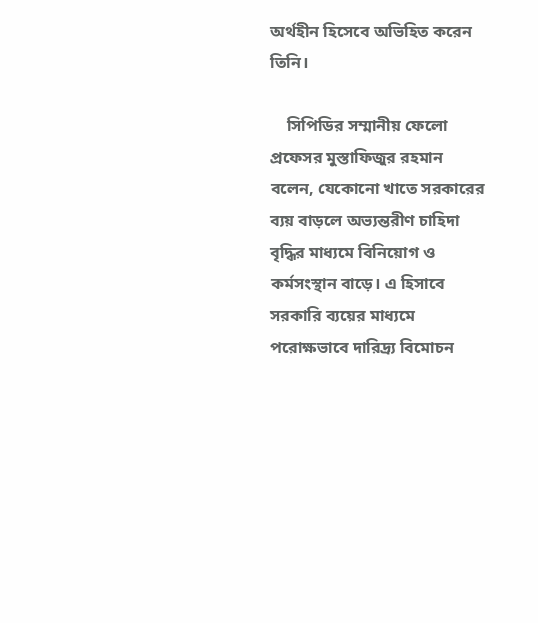অর্থহীন হিসেবে অভিহিত করেন তিনি।

    সিপিডির সম্মানীয় ফেলো প্রফেসর মুস্তাফিজুর রহমান বলেন, যেকোনো খাতে সরকারের ব্যয় বাড়লে অভ্যন্তরীণ চাহিদা বৃদ্ধির মাধ্যমে বিনিয়োগ ও কর্মসংস্থান বাড়ে। এ হিসাবে সরকারি ব্যয়ের মাধ্যমে পরোক্ষভাবে দারিদ্র্য বিমোচন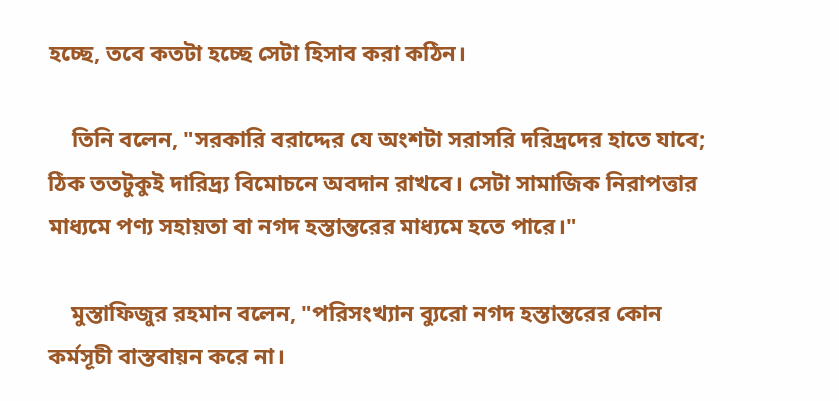হচ্ছে, তবে কতটা হচ্ছে সেটা হিসাব করা কঠিন।

    তিনি বলেন, "সরকারি বরাদ্দের যে অংশটা সরাসরি দরিদ্রদের হাতে যাবে; ঠিক ততটুকুই দারিদ্র্য বিমোচনে অবদান রাখবে। সেটা সামাজিক নিরাপত্তার মাধ্যমে পণ্য সহায়তা বা নগদ হস্তান্তরের মাধ্যমে হতে পারে।"

    মুস্তাফিজুর রহমান বলেন, "পরিসংখ্যান ব্যুরো নগদ হস্তান্তরের কোন কর্মসূচী বাস্তবায়ন করে না।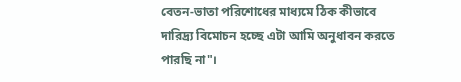বেতন-ভাতা পরিশোধের মাধ্যমে ঠিক কীভাবে দারিদ্র্য বিমোচন হচ্ছে এটা আমি অনুধাবন করতে পারছি না"।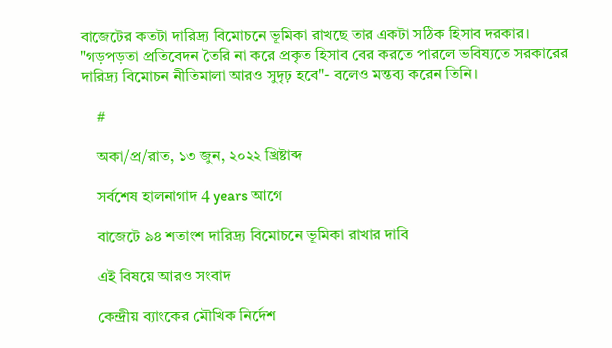বাজেটের কতটা দারিদ্র্য বিমোচনে ভূমিকা রাখছে তার একটা সঠিক হিসাব দরকার। "গড়পড়তা প্রতিবেদন তৈরি না করে প্রকৃত হিসাব বের করতে পারলে ভবিষ্যতে সরকারের দারিদ্র্য বিমোচন নীতিমালা আরও সুদৃঢ় হবে"- বলেও মন্তব্য করেন তিনি।

    #

    অকা/প্র/রাত, ১৩ জুন, ২০২২ খ্রিষ্টাব্দ

    সর্বশেষ হালনাগাদ 4 years আগে

    বাজেটে ৯৪ শতাংশ দারিদ্র্য বিমোচনে ভূমিকা রাখার দাবি

    এই বিষয়ে আরও সংবাদ

    কেন্দ্রীয় ব্যাংকের মৌখিক নির্দেশ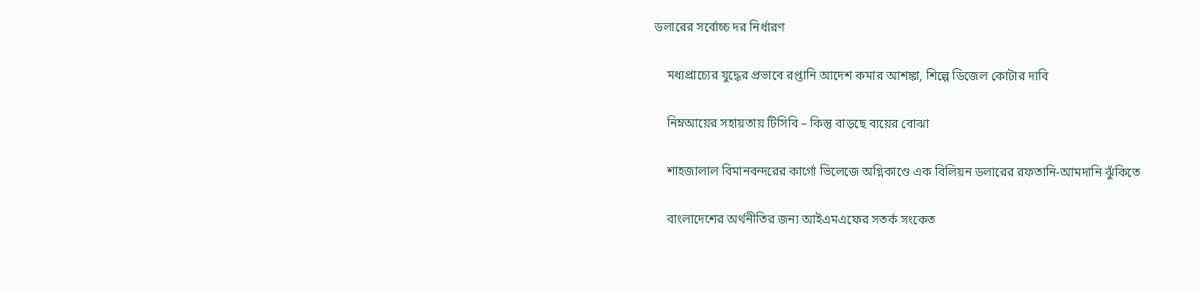ডলারের সর্বোচ্চ দর নির্ধারণ

    মধ্যপ্রাচ্যের যুদ্ধের প্রভাবে রপ্তানি আদেশ কমার আশঙ্কা, শিল্পে ডিজেল কোটার দাবি

    নিম্নআয়ের সহায়তায় টিসিবি – কিন্তু বাড়ছে ব্যয়ের বোঝা

    শাহজালাল বিমানবন্দরের কার্গো ভিলেজে অগ্নিকাণ্ডে এক বিলিয়ন ডলারের রফতানি-আমদানি ঝুঁকিতে

    বাংলাদেশের অর্থনীতির জন্য আইএমএফের সতর্ক সংকেত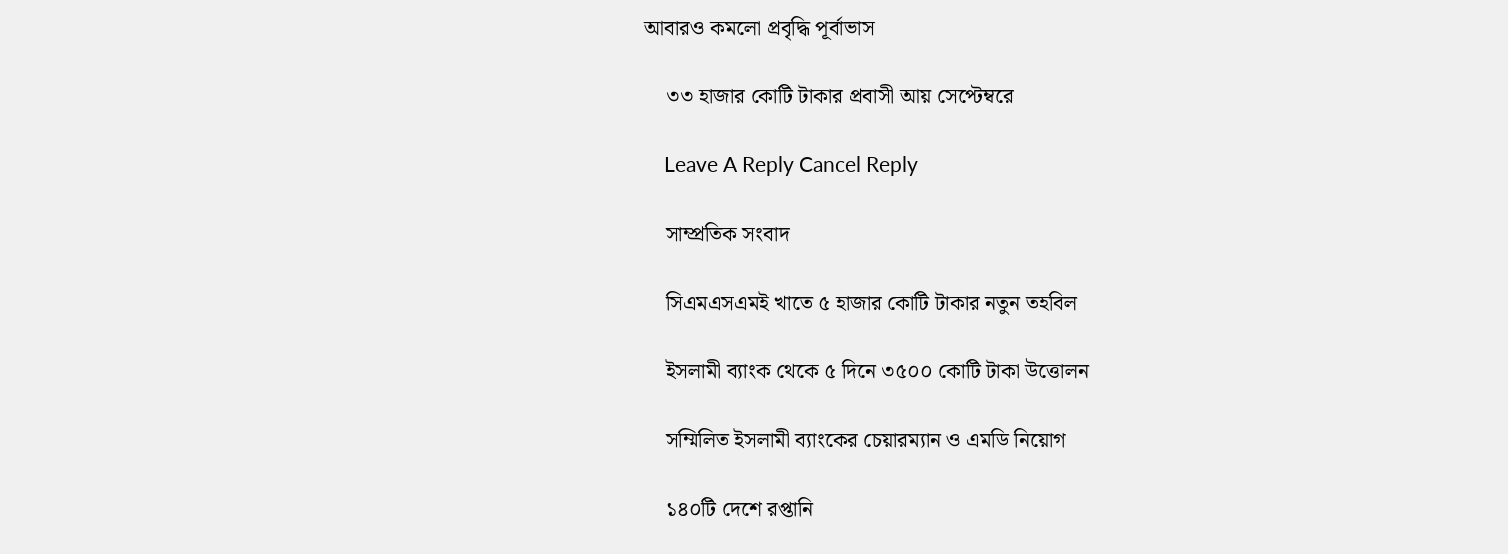আবারও কমলো প্রবৃদ্ধি পূর্বাভাস

    ৩৩ হাজার কোটি টাকার প্রবাসী আয় সেপ্টেম্বরে

    Leave A Reply Cancel Reply

    সাম্প্রতিক সংবাদ

    সিএমএসএমই খাতে ৫ হাজার কোটি টাকার নতুন তহবিল

    ইসলামী ব্যাংক থেকে ৫ দিনে ৩৫০০ কোটি টাকা উত্তোলন

    সম্মিলিত ইসলামী ব্যাংকের চেয়ারম্যান ও এমডি নিয়োগ

    ১৪০টি দেশে রপ্তানি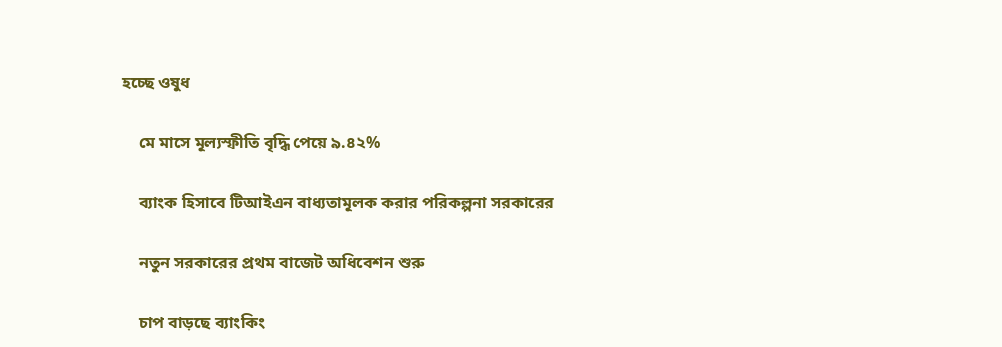হচ্ছে ওষুধ

    মে মাসে মূল্যস্ফীতি বৃদ্ধি পেয়ে ৯.৪২%

    ব্যাংক হিসাবে টিআইএন বাধ্যতামূলক করার পরিকল্পনা সরকারের

    নতুন সরকারের প্রথম বাজেট অধিবেশন শুরু

    চাপ বাড়ছে ব্যাংকিং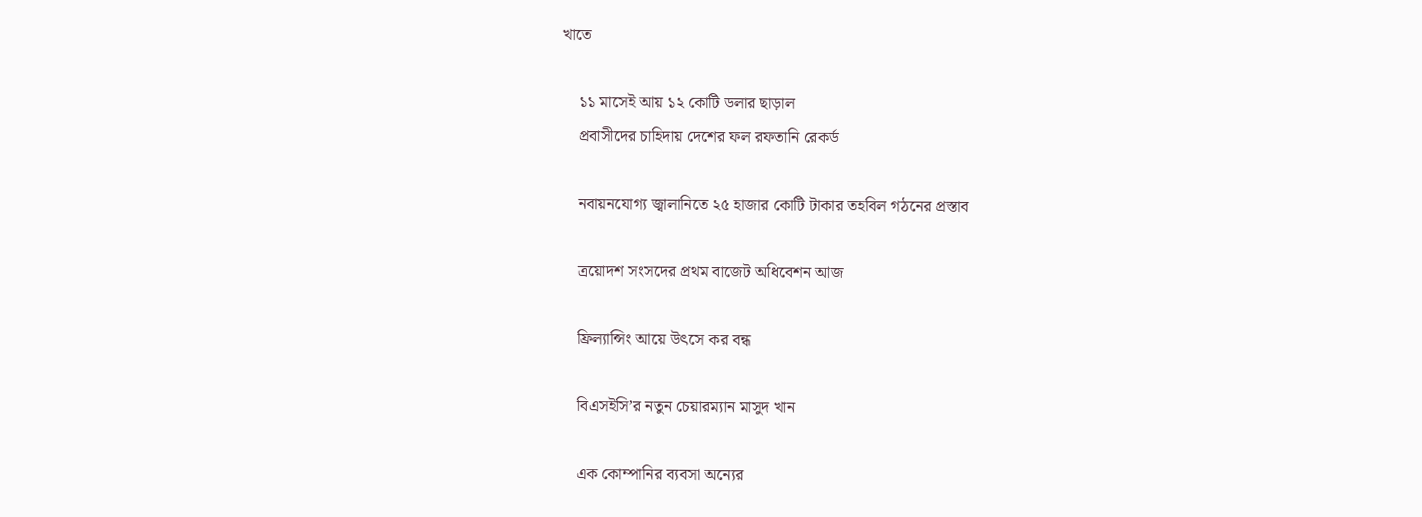খাতে

    ১১ মাসেই আয় ১২ কোটি ডলার ছাড়াল
    প্রবাসীদের চাহিদায় দেশের ফল রফতানি রেকর্ড

    নবায়নযোগ্য জ্বালানিতে ২৫ হাজার কোটি টাকার তহবিল গঠনের প্রস্তাব

    ত্রয়োদশ সংসদের প্রথম বাজেট অধিবেশন আজ

    ফ্রিল্যান্সিং আয়ে উৎসে কর বন্ধ

    বিএসইসি’র নতুন চেয়ারম্যান মাসুদ খান

    এক কোম্পানির ব্যবসা অন্যের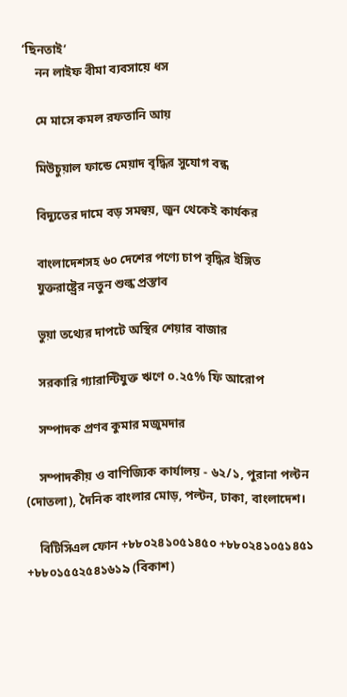‘ছিনতাই’
    নন লাইফ বীমা ব্যবসায়ে ধস

    মে মাসে কমল রফতানি আয়

    মিউচুয়াল ফান্ডে মেয়াদ বৃদ্ধির সুযোগ বন্ধ

    বিদ্যুতের দামে বড় সমন্বয়, জুন থেকেই কার্যকর

    বাংলাদেশসহ ৬০ দেশের পণ্যে চাপ বৃদ্ধির ইঙ্গিত
    যুক্তরাষ্ট্রের নতুন শুল্ক প্রস্তাব

    ভুয়া তথ্যের দাপটে অস্থির শেয়ার বাজার

    সরকারি গ্যারান্টিযুক্ত ঋণে ০.২৫% ফি আরোপ

    সম্পাদক প্রণব কুমার মজুমদার

    সম্পাদকীয় ও বাণিজ্যিক কার্যালয় - ৬২/১, পুরানা পল্টন (দোতলা), দৈনিক বাংলার মোড়, পল্টন, ঢাকা, বাংলাদেশ।

    বিটিসিএল ফোন +৮৮০২৪১০৫১৪৫০ +৮৮০২৪১০৫১৪৫১ +৮৮০১৫৫২৫৪১৬১৯ (বিকাশ)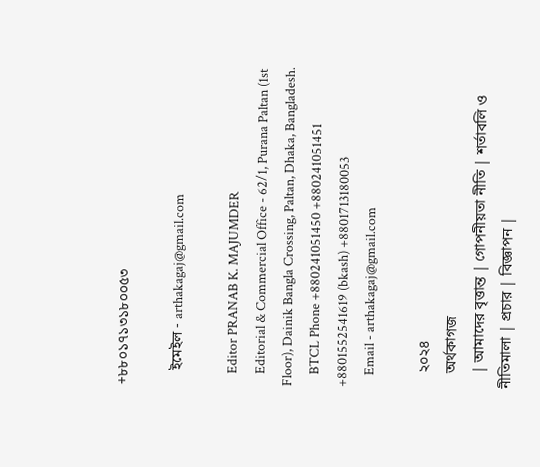+৮৮০১৭১৩১৮০০৫৩

    ইমেইল - arthakagaj@gmail.com

    Editor PRANAB K. MAJUMDER
    Editorial & Commercial Office - 62/1, Purana Paltan (1st Floor), Dainik Bangla Crossing, Paltan, Dhaka, Bangladesh.
    BTCL Phone +880241051450 +880241051451 +8801552541619 (bkash) +8801713180053
    Email - arthakagaj@gmail.com

    ২০২৪
    অর্থকাগজ
    | আমাদের বৃত্তান্ত | গোপনীয়তা নীতি | শর্তাবলি ও নীতিমালা | প্রচার | বিজ্ঞাপন |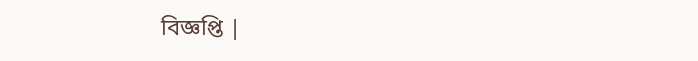বিজ্ঞপ্তি |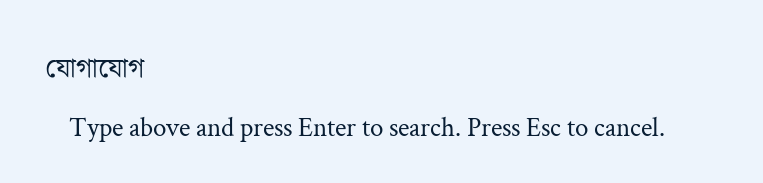যোগাযোগ

    Type above and press Enter to search. Press Esc to cancel.